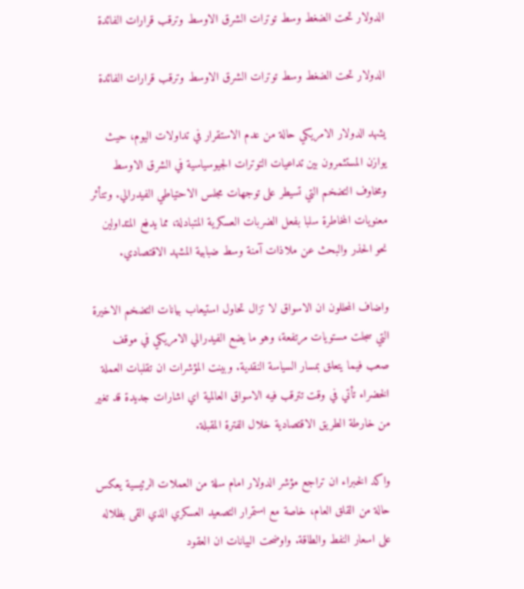الدولار تحت الضغط وسط توترات الشرق الاوسط وترقب قرارات الفائدة

الدولار تحت الضغط وسط توترات الشرق الاوسط وترقب قرارات الفائدة

يشهد الدولار الامريكي حالة من عدم الاستقرار في تداولات اليوم، حيث يوازن المستثمرون بين تداعيات التوترات الجيوسياسية في الشرق الاوسط ومخاوف التضخم التي تسيطر على توجهات مجلس الاحتياطي الفيدرالي. وتتأثر معنويات المخاطرة سلبا بفعل الضربات العسكرية المتبادلة، مما يدفع المتداولين نحو الحذر والبحث عن ملاذات آمنة وسط ضبابية المشهد الاقتصادي.

واضاف المحللون ان الاسواق لا تزال تحاول استيعاب بيانات التضخم الاخيرة التي سجلت مستويات مرتفعة، وهو ما يضع الفيدرالي الامريكي في موقف صعب فيما يتعلق بمسار السياسة النقدية. وبينت المؤشرات ان تقلبات العملة الخضراء تأتي في وقت تترقب فيه الاسواق العالمية اي اشارات جديدة قد تغير من خارطة الطريق الاقتصادية خلال الفترة المقبلة.

واكد الخبراء ان تراجع مؤشر الدولار امام سلة من العملات الرئيسية يعكس حالة من القلق العام، خاصة مع استمرار التصعيد العسكري الذي القى بظلاله على اسعار النفط والطاقة. واوضحت البيانات ان العقود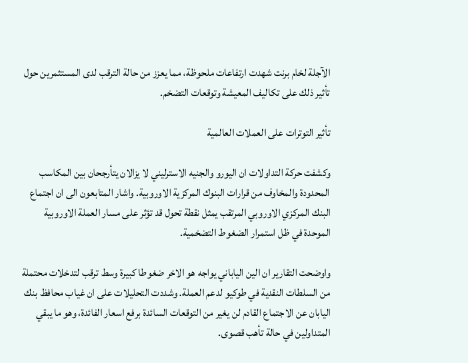الآجلة لخام برنت شهدت ارتفاعات ملحوظة، مما يعزز من حالة الترقب لدى المستثمرين حول تأثير ذلك على تكاليف المعيشة وتوقعات التضخم.

تأثير التوترات على العملات العالمية

وكشفت حركة التداولات ان اليورو والجنيه الاسترليني لا يزالان يتأرجحان بين المكاسب المحدودة والمخاوف من قرارات البنوك المركزية الاوروبية. واشار المتابعون الى ان اجتماع البنك المركزي الاوروبي المرتقب يمثل نقطة تحول قد تؤثر على مسار العملة الاوروبية الموحدة في ظل استمرار الضغوط التضخمية.

واوضحت التقارير ان الين الياباني يواجه هو الاخر ضغوطا كبيرة وسط ترقب لتدخلات محتملة من السلطات النقدية في طوكيو لدعم العملة. وشددت التحليلات على ان غياب محافظ بنك اليابان عن الاجتماع القادم لن يغير من التوقعات السائدة برفع اسعار الفائدة، وهو ما يبقي المتداولين في حالة تأهب قصوى.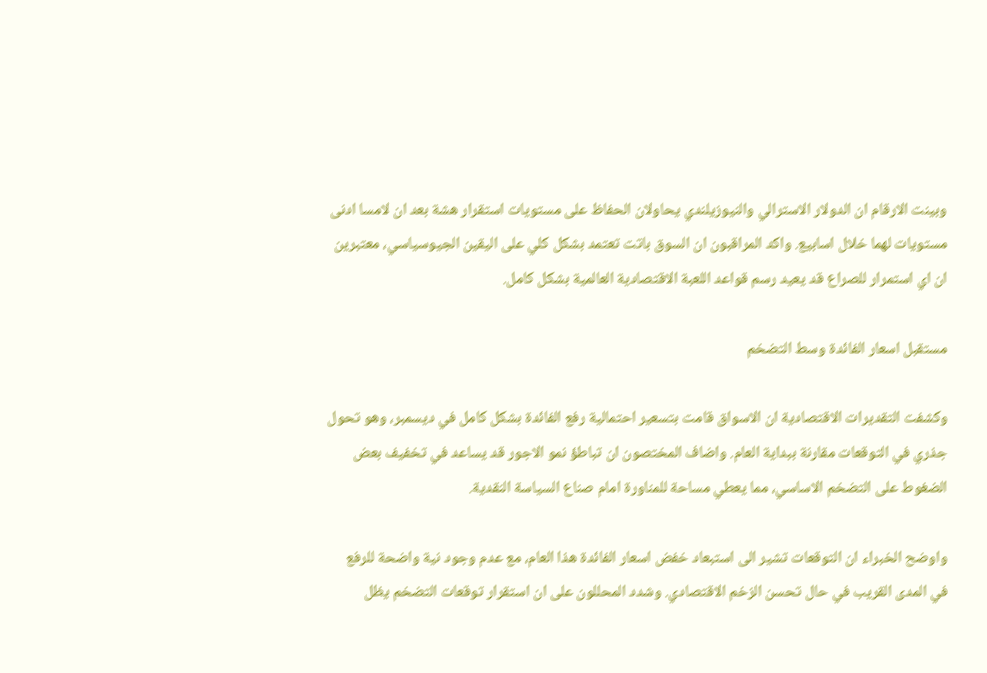وبينت الارقام ان الدولار الاسترالي والنيوزيلندي يحاولان الحفاظ على مستويات استقرار هشة بعد ان لامسا ادنى مستويات لهما خلال اسابيع. واكد المراقبون ان السوق باتت تعتمد بشكل كلي على اليقين الجيوسياسي، معتبرين ان اي استمرار للصراع قد يعيد رسم قواعد اللعبة الاقتصادية العالمية بشكل كامل.

مستقبل اسعار الفائدة وسط التضخم

وكشفت التقديرات الاقتصادية ان الاسواق قامت بتسعير احتمالية رفع الفائدة بشكل كامل في ديسمبر، وهو تحول جذري في التوقعات مقارنة ببداية العام. واضاف المختصون ان تباطؤ نمو الاجور قد يساعد في تخفيف بعض الضغوط على التضخم الاساسي، مما يعطي مساحة للمناورة امام صناع السياسة النقدية.

واوضح الخبراء ان التوقعات تشير الى استبعاد خفض اسعار الفائدة هذا العام، مع عدم وجود نية واضحة للرفع في المدى القريب في حال تحسن الزخم الاقتصادي. وشدد المحللون على ان استقرار توقعات التضخم يظل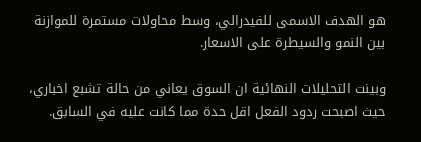هو الهدف الاسمى للفيدرالي، وسط محاولات مستمرة للموازنة بين النمو والسيطرة على الاسعار.

وبينت التحليلات النهائية ان السوق يعاني من حالة تشبع اخباري، حيث اصبحت ردود الفعل اقل حدة مما كانت عليه في السابق.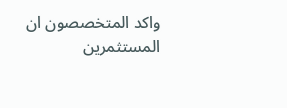واكد المتخصصون ان المستثمرين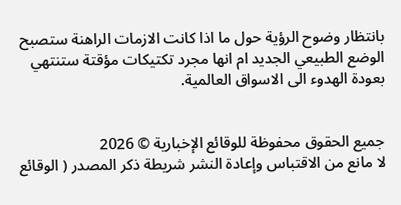بانتظار وضوح الرؤية حول ما اذا كانت الازمات الراهنة ستصبح الوضع الطبيعي الجديد ام انها مجرد تكتيكات مؤقتة ستنتهي بعودة الهدوء الى الاسواق العالمية.


جميع الحقوق محفوظة للوقائع الإخبارية © 2026
لا مانع من الاقتباس وإعادة النشر شريطة ذكر المصدر ( الوقائع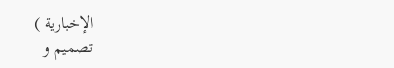الإخبارية )
تصميم و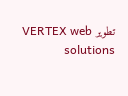تطوير VERTEX web solutions